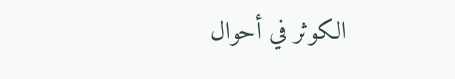الكوثر في أحوال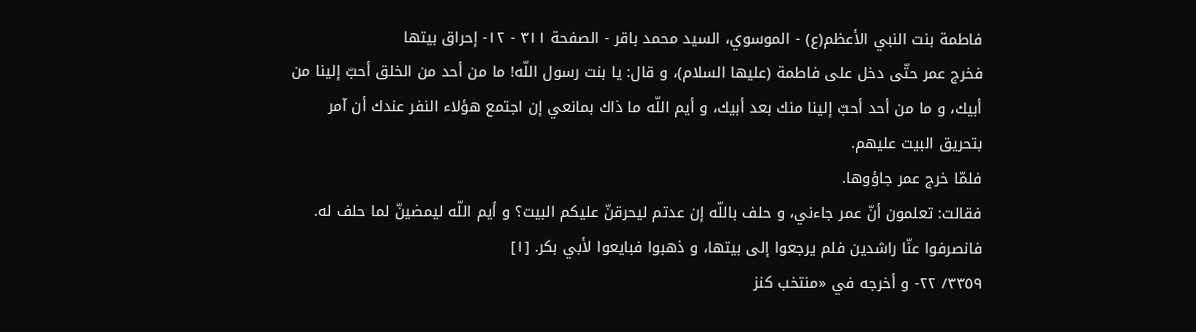فاطمة بنت النبي الأعظم(ع) - الموسوي، السيد محمد باقر - الصفحة ٣١١ - ١٢- إحراق بيتها
فخرج عمر حتّى دخل على فاطمة (عليها السلام)، و قال: يا بنت رسول اللّه! ما من أحد من الخلق أحبّ إلينا من أبيك، و ما من أحد أحبّ إلينا منك بعد أبيك، و أيم اللّه ما ذاك بمانعي إن اجتمع هؤلاء النفر عندك أن آمر بتحريق البيت عليهم.
فلمّا خرج عمر جاؤوها.
فقالت: تعلمون أنّ عمر جاءني، و حلف باللّه إن عدتم ليحرقنّ عليكم البيت؟ و أيم اللّه ليمضينّ لما حلف له.
فانصرفوا عنّا راشدين فلم يرجعوا إلى بيتها، و ذهبوا فبايعوا لأبي بكر. [١]
٣٣٥٩/ ٢٢- و أخرجه في «منتخب كنز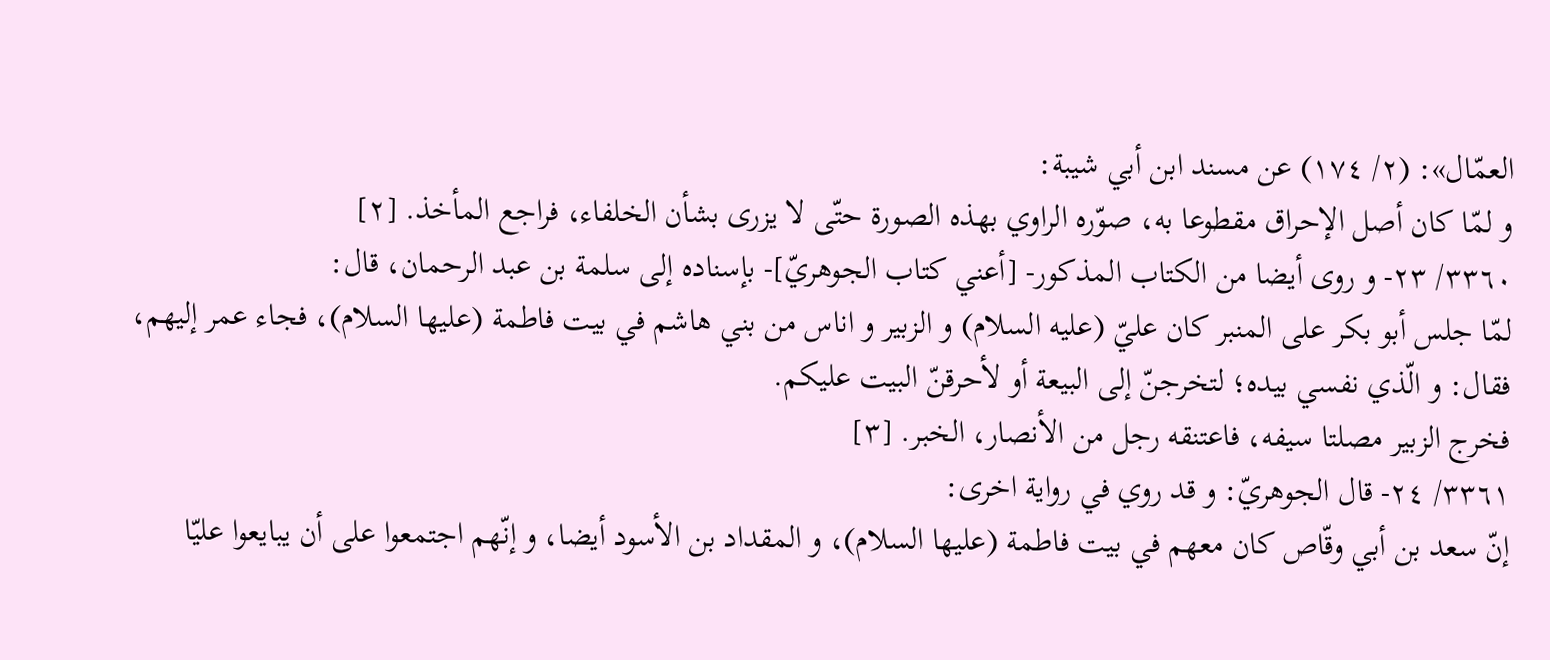العمّال»: (٢/ ١٧٤) عن مسند ابن أبي شيبة:
و لمّا كان أصل الإحراق مقطوعا به، صوّره الراوي بهذه الصورة حتّى لا يزرى بشأن الخلفاء، فراجع المأخذ. [٢]
٣٣٦٠/ ٢٣- و روى أيضا من الكتاب المذكور- [أعني كتاب الجوهريّ]- بإسناده إلى سلمة بن عبد الرحمان، قال:
لمّا جلس أبو بكر على المنبر كان عليّ (عليه السلام) و الزبير و اناس من بني هاشم في بيت فاطمة (عليها السلام)، فجاء عمر إليهم، فقال: و الّذي نفسي بيده؛ لتخرجنّ إلى البيعة أو لأحرقنّ البيت عليكم.
فخرج الزبير مصلتا سيفه، فاعتنقه رجل من الأنصار، الخبر. [٣]
٣٣٦١/ ٢٤- قال الجوهريّ: و قد روي في رواية اخرى:
إنّ سعد بن أبي وقّاص كان معهم في بيت فاطمة (عليها السلام)، و المقداد بن الأسود أيضا، و إنّهم اجتمعوا على أن يبايعوا عليّا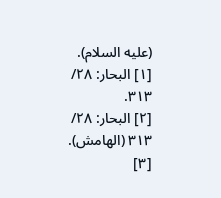(عليه السلام).
[١] البحار: ٢٨/ ٣١٣.
[٢] البحار: ٢٨/ ٣١٣ (الهامش).
[٣]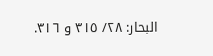البحار: ٢٨/ ٣١٥ و ٣١٦.